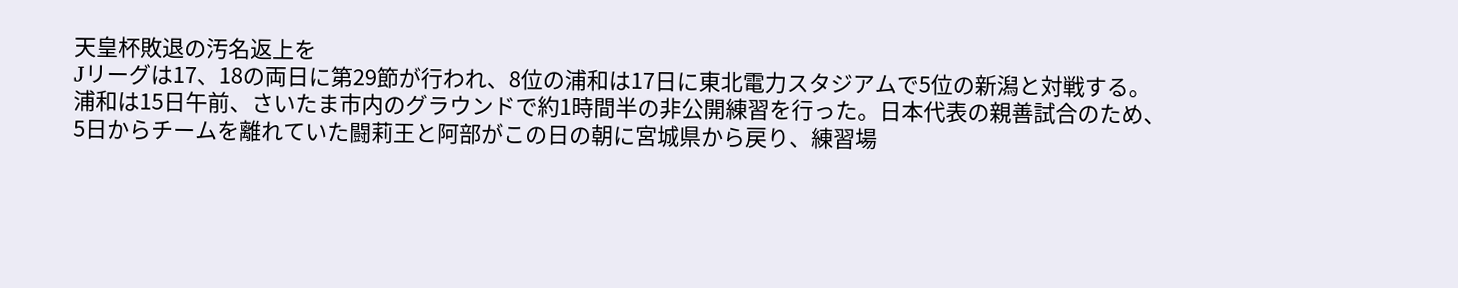天皇杯敗退の汚名返上を
Jリーグは17、18の両日に第29節が行われ、8位の浦和は17日に東北電力スタジアムで5位の新潟と対戦する。
浦和は15日午前、さいたま市内のグラウンドで約1時間半の非公開練習を行った。日本代表の親善試合のため、5日からチームを離れていた闘莉王と阿部がこの日の朝に宮城県から戻り、練習場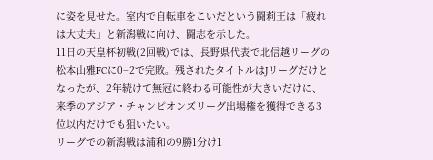に姿を見せた。室内で自転車をこいだという闘莉王は「疲れは大丈夫」と新潟戦に向け、闘志を示した。
11日の天皇杯初戦(2回戦)では、長野県代表で北信越リーグの松本山雅FCに0−2で完敗。残されたタイトルはJリーグだけとなったが、2年続けて無冠に終わる可能性が大きいだけに、来季のアジア・チャンピオンズリーグ出場権を獲得できる3位以内だけでも狙いたい。
リーグでの新潟戦は浦和の9勝1分け1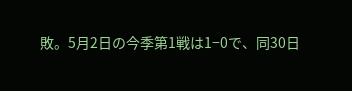敗。5月2日の今季第1戦は1−0で、同30日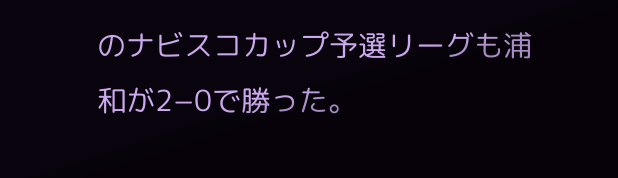のナビスコカップ予選リーグも浦和が2−0で勝った。